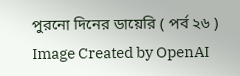পুরনো দিনের ডায়েরি ( পর্ব ২৬ )
Image Created by OpenAI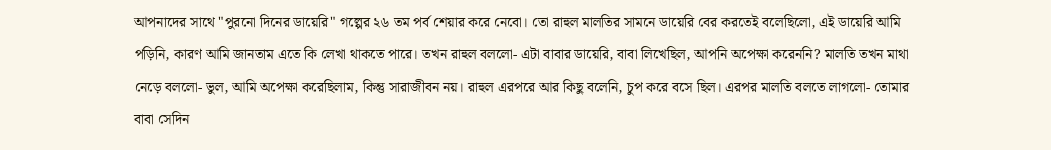আপনাদের সাথে "পুরনো দিনের ডায়েরি" গল্পের ২৬ তম পর্ব শেয়ার করে নেবো। তো রাহুল মালতির সামনে ডায়েরি বের করতেই বলেছিলো, এই ডায়েরি আমি পড়িনি, কারণ আমি জানতাম এতে কি লেখা থাকতে পারে। তখন রাহুল বললো- এটা বাবার ডায়েরি, বাবা লিখেছিল, আপনি অপেক্ষা করেননি? মালতি তখন মাথা নেড়ে বললো- ভুল, আমি অপেক্ষা করেছিলাম, কিন্তু সারাজীবন নয়। রাহুল এরপরে আর কিছু বলেনি, চুপ করে বসে ছিল। এরপর মালতি বলতে লাগলো- তোমার বাবা সেদিন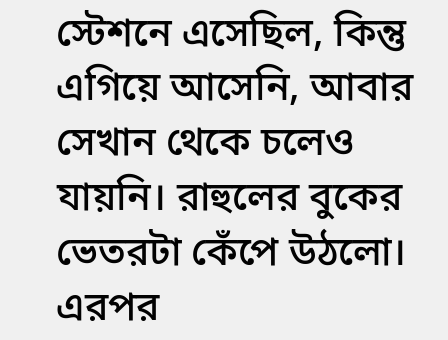স্টেশনে এসেছিল, কিন্তু এগিয়ে আসেনি, আবার সেখান থেকে চলেও যায়নি। রাহুলের বুকের ভেতরটা কেঁপে উঠলো। এরপর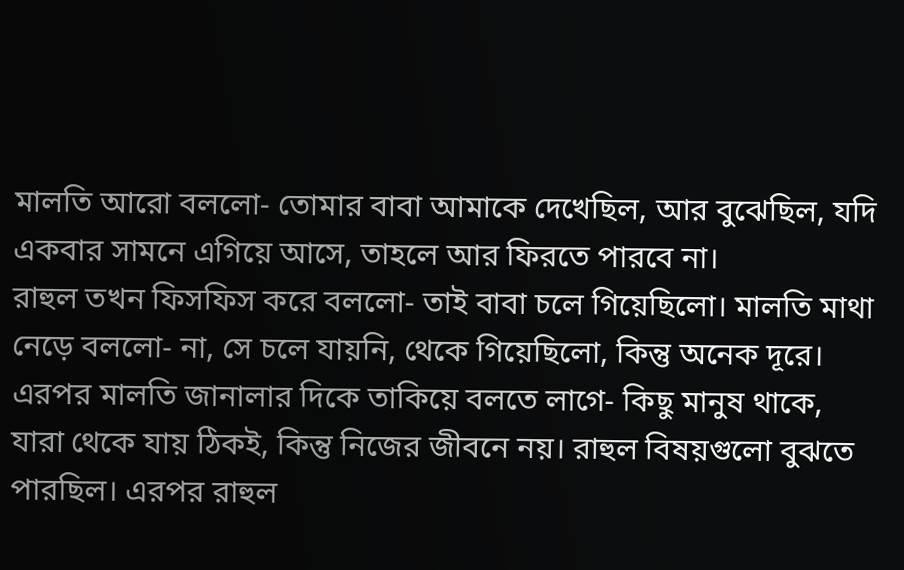মালতি আরো বললো- তোমার বাবা আমাকে দেখেছিল, আর বুঝেছিল, যদি একবার সামনে এগিয়ে আসে, তাহলে আর ফিরতে পারবে না।
রাহুল তখন ফিসফিস করে বললো- তাই বাবা চলে গিয়েছিলো। মালতি মাথা নেড়ে বললো- না, সে চলে যায়নি, থেকে গিয়েছিলো, কিন্তু অনেক দূরে। এরপর মালতি জানালার দিকে তাকিয়ে বলতে লাগে- কিছু মানুষ থাকে, যারা থেকে যায় ঠিকই, কিন্তু নিজের জীবনে নয়। রাহুল বিষয়গুলো বুঝতে পারছিল। এরপর রাহুল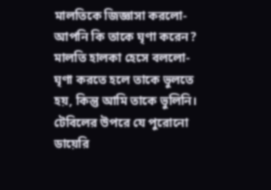মালতিকে জিজ্ঞাসা করলো- আপনি কি তাকে ঘৃণা করেন? মালতি হালকা হেসে বললো- ঘৃণা করতে হলে তাকে ভুলতে হয়, কিন্তু আমি তাকে ভুলিনি। টেবিলের উপরে যে পুরোনো ডায়েরি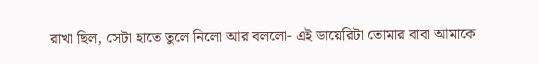রাখা ছিল, সেটা হাতে তুলে নিলো আর বললো- এই ডায়েরিটা তোমার বাবা আমাকে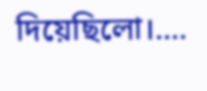দিয়েছিলো।....